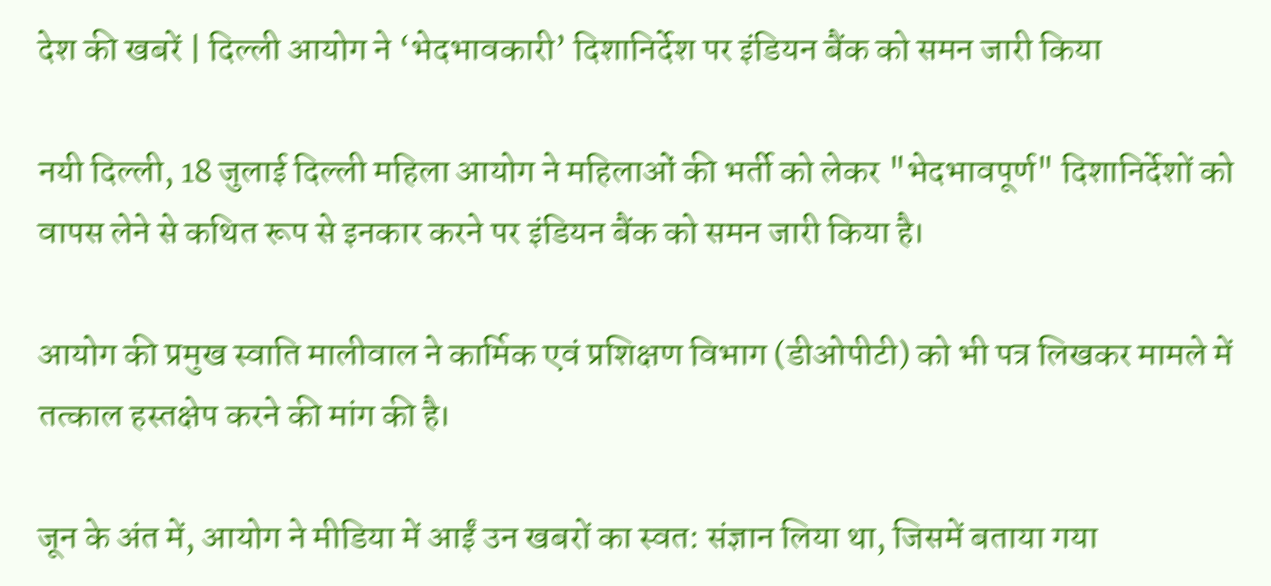देश की खबरें | दिल्ली आयोग ने ‘भेदभावकारी’ दिशानिर्देश पर इंडियन बैंक को समन जारी किया

नयी दिल्ली, 18 जुलाई दिल्ली महिला आयोग ने महिलाओं की भर्ती को लेकर "भेदभावपूर्ण" दिशानिर्देशों को वापस लेने से कथित रूप से इनकार करने पर इंडियन बैंक को समन जारी किया है।

आयोग की प्रमुख स्वाति मालीवाल ने कार्मिक एवं प्रशिक्षण विभाग (डीओपीटी) को भी पत्र लिखकर मामले में तत्काल हस्तक्षेप करने की मांग की है।

जून के अंत में, आयोग ने मीडिया में आईं उन खबरों का स्वत: संज्ञान लिया था, जिसमें बताया गया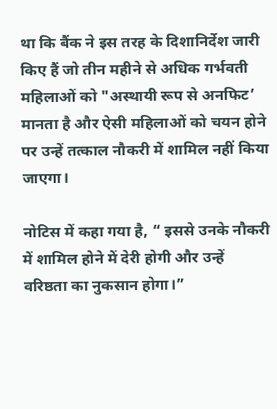था कि बैंक ने इस तरह के दिशानिर्देश जारी किए हैं जो तीन महीने से अधिक गर्भवती महिलाओं को "अस्थायी रूप से अनफिट’ मानता है और ऐसी महिलाओं को चयन होने पर उन्हें तत्काल नौकरी में शामिल नहीं किया जाएगा।

नोटिस में कहा गया है, “ इससे उनके नौकरी में शामिल होने में देरी होगी और उन्हें वरिष्ठता का नुकसान होगा।”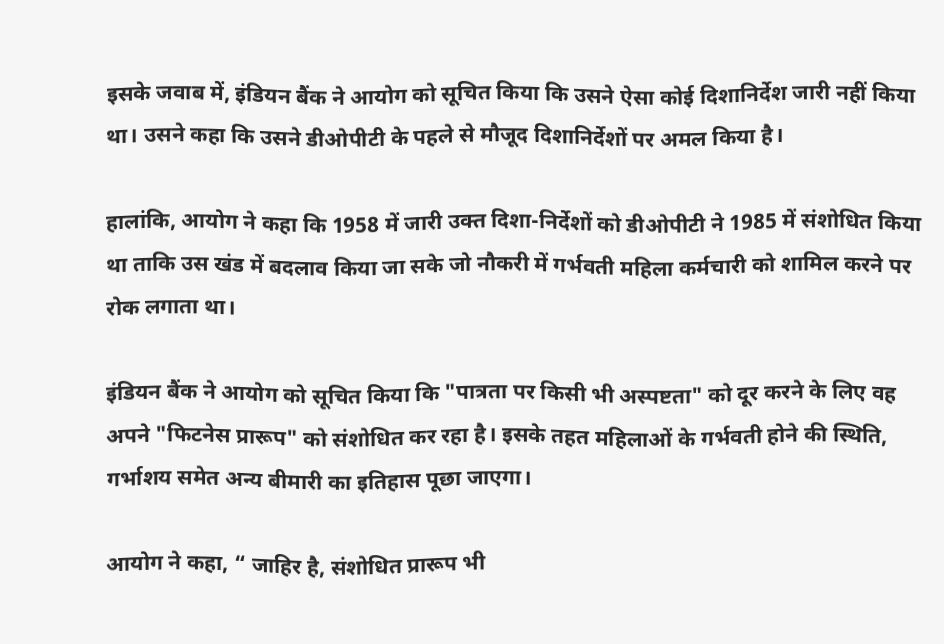इसके जवाब में, इंडियन बैंक ने आयोग को सूचित किया कि उसने ऐसा कोई दिशानिर्देश जारी नहीं किया था। उसने कहा कि उसने डीओपीटी के पहले से मौजूद दिशानिर्देशों पर अमल किया है।

हालांकि, आयोग ने कहा कि 1958 में जारी उक्त दिशा-निर्देशों को डीओपीटी ने 1985 में संशोधित किया था ताकि उस खंड में बदलाव किया जा सके जो नौकरी में गर्भवती महिला कर्मचारी को शामिल करने पर रोक लगाता था।

इंडियन बैंक ने आयोग को सूचित किया कि "पात्रता पर किसी भी अस्पष्टता" को दूर करने के लिए वह अपने "फिटनेस प्रारूप" को संशोधित कर रहा है। इसके तहत महिलाओं के गर्भवती होने की स्थिति, गर्भाशय समेत अन्य बीमारी का इतिहास पूछा जाएगा।

आयोग ने कहा, “ जाहिर है, संशोधित प्रारूप भी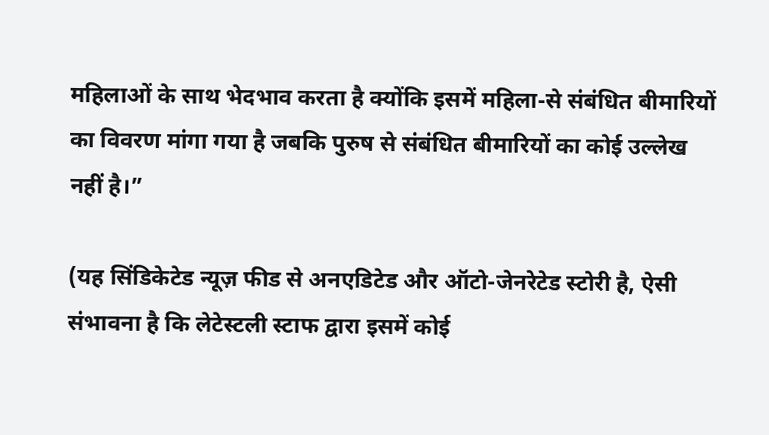महिलाओं के साथ भेदभाव करता है क्योंकि इसमें महिला-से संबंधित बीमारियों का विवरण मांगा गया है जबकि पुरुष से संबंधित बीमारियों का कोई उल्लेख नहीं है।”

(यह सिंडिकेटेड न्यूज़ फीड से अनएडिटेड और ऑटो-जेनरेटेड स्टोरी है, ऐसी संभावना है कि लेटेस्टली स्टाफ द्वारा इसमें कोई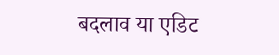बदलाव या एडिट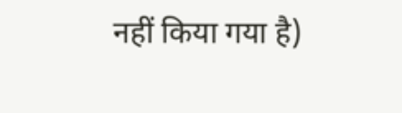नहीं किया गया है)